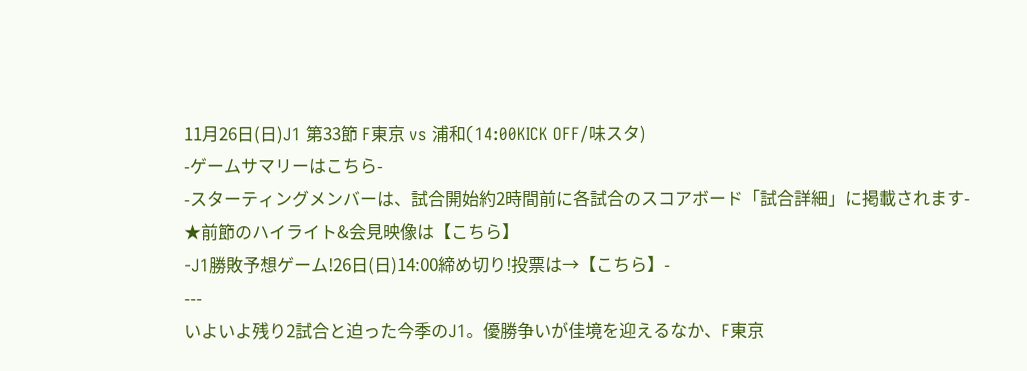11月26日(日)J1 第33節 F東京 vs 浦和(14:00KICK OFF/味スタ)
-ゲームサマリーはこちら-
-スターティングメンバーは、試合開始約2時間前に各試合のスコアボード「試合詳細」に掲載されます-
★前節のハイライト&会見映像は【こちら】
-J1勝敗予想ゲーム!26日(日)14:00締め切り!投票は→【こちら】-
---
いよいよ残り2試合と迫った今季のJ1。優勝争いが佳境を迎えるなか、F東京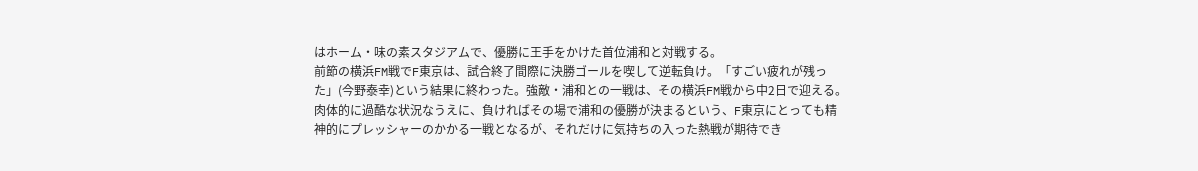はホーム・味の素スタジアムで、優勝に王手をかけた首位浦和と対戦する。
前節の横浜FM戦でF東京は、試合終了間際に決勝ゴールを喫して逆転負け。「すごい疲れが残った」(今野泰幸)という結果に終わった。強敵・浦和との一戦は、その横浜FM戦から中2日で迎える。肉体的に過酷な状況なうえに、負ければその場で浦和の優勝が決まるという、F東京にとっても精神的にプレッシャーのかかる一戦となるが、それだけに気持ちの入った熱戦が期待でき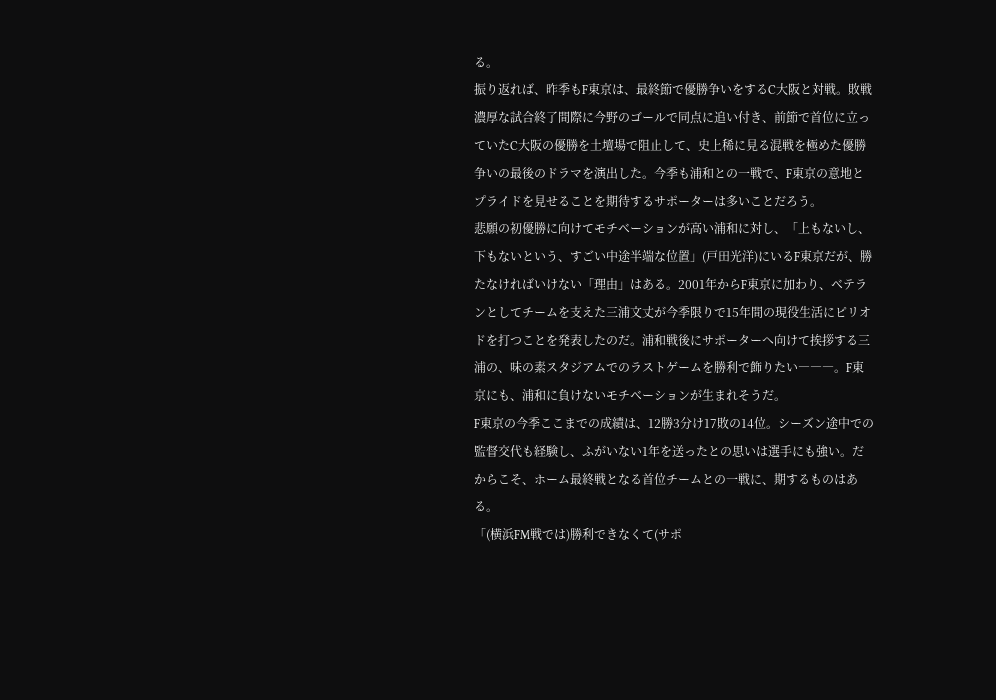る。
振り返れば、昨季もF東京は、最終節で優勝争いをするC大阪と対戦。敗戦濃厚な試合終了間際に今野のゴールで同点に追い付き、前節で首位に立っていたC大阪の優勝を土壇場で阻止して、史上稀に見る混戦を極めた優勝争いの最後のドラマを演出した。今季も浦和との一戦で、F東京の意地とプライドを見せることを期待するサポーターは多いことだろう。
悲願の初優勝に向けてモチベーションが高い浦和に対し、「上もないし、下もないという、すごい中途半端な位置」(戸田光洋)にいるF東京だが、勝たなければいけない「理由」はある。2001年からF東京に加わり、ベテランとしてチームを支えた三浦文丈が今季限りで15年間の現役生活にピリオドを打つことを発表したのだ。浦和戦後にサポーターへ向けて挨拶する三浦の、味の素スタジアムでのラストゲームを勝利で飾りたい―――。F東京にも、浦和に負けないモチベーションが生まれそうだ。
F東京の今季ここまでの成績は、12勝3分け17敗の14位。シーズン途中での監督交代も経験し、ふがいない1年を送ったとの思いは選手にも強い。だからこそ、ホーム最終戦となる首位チームとの一戦に、期するものはある。
「(横浜FM戦では)勝利できなくて(サポ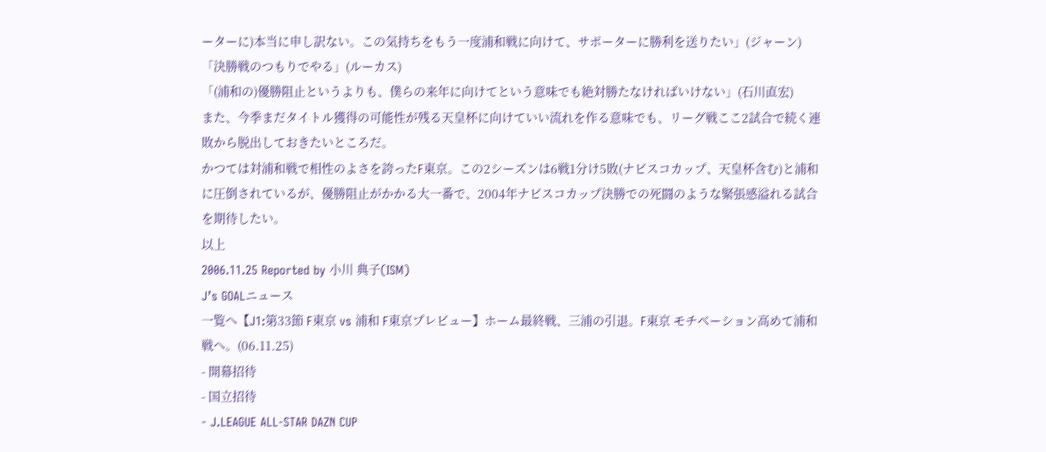ーターに)本当に申し訳ない。この気持ちをもう一度浦和戦に向けて、サポーターに勝利を送りたい」(ジャーン)
「決勝戦のつもりでやる」(ルーカス)
「(浦和の)優勝阻止というよりも、僕らの来年に向けてという意味でも絶対勝たなければいけない」(石川直宏)
また、今季まだタイトル獲得の可能性が残る天皇杯に向けていい流れを作る意味でも、リーグ戦ここ2試合で続く連敗から脱出しておきたいところだ。
かつては対浦和戦で相性のよさを誇ったF東京。この2シーズンは6戦1分け5敗(ナビスコカップ、天皇杯含む)と浦和に圧倒されているが、優勝阻止がかかる大一番で、2004年ナビスコカップ決勝での死闘のような緊張感溢れる試合を期待したい。
以上
2006.11.25 Reported by 小川 典子(ISM)
J’s GOALニュース
一覧へ【J1:第33節 F東京 vs 浦和 F東京プレビュー】ホーム最終戦、三浦の引退。F東京 モチベーション高めて浦和戦へ。(06.11.25)
- 開幕招待
- 国立招待
- J.LEAGUE ALL-STAR DAZN CUP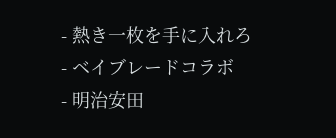- 熱き一枚を手に入れろ
- ベイブレードコラボ
- 明治安田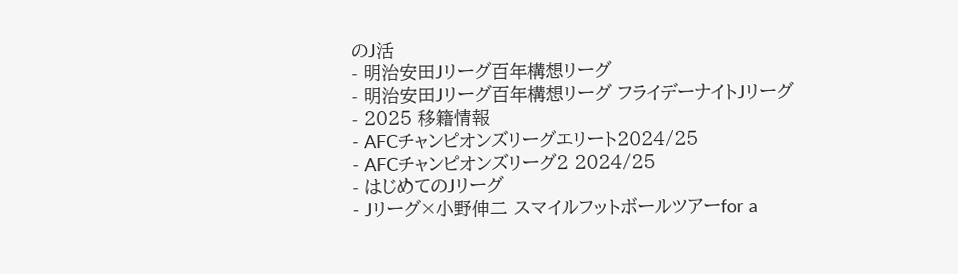のJ活
- 明治安田Jリーグ百年構想リーグ
- 明治安田Jリーグ百年構想リーグ フライデーナイトJリーグ
- 2025 移籍情報
- AFCチャンピオンズリーグエリート2024/25
- AFCチャンピオンズリーグ2 2024/25
- はじめてのJリーグ
- Jリーグ×小野伸二 スマイルフットボールツアーfor a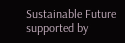Sustainable Future supported by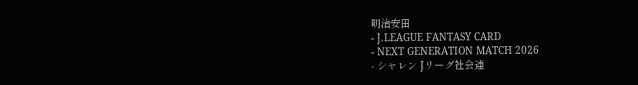明治安田
- J.LEAGUE FANTASY CARD
- NEXT GENERATION MATCH 2026
- シャレン Jリーグ社会連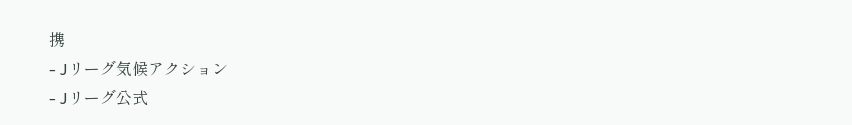携
- Jリーグ気候アクション
- Jリーグ公式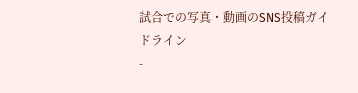試合での写真・動画のSNS投稿ガイドライン
-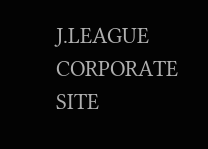J.LEAGUE CORPORATE SITE